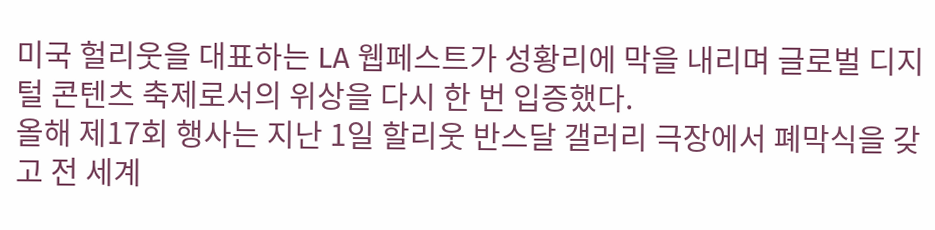미국 헐리웃을 대표하는 LA 웹페스트가 성황리에 막을 내리며 글로벌 디지털 콘텐츠 축제로서의 위상을 다시 한 번 입증했다.
올해 제17회 행사는 지난 1일 할리웃 반스달 갤러리 극장에서 폐막식을 갖고 전 세계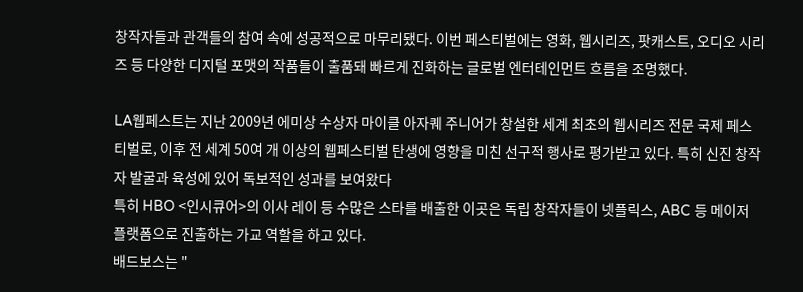창작자들과 관객들의 참여 속에 성공적으로 마무리됐다. 이번 페스티벌에는 영화, 웹시리즈, 팟캐스트, 오디오 시리즈 등 다양한 디지털 포맷의 작품들이 출품돼 빠르게 진화하는 글로벌 엔터테인먼트 흐름을 조명했다.

LA웹페스트는 지난 2009년 에미상 수상자 마이클 아자퀘 주니어가 창설한 세계 최초의 웹시리즈 전문 국제 페스티벌로, 이후 전 세계 50여 개 이상의 웹페스티벌 탄생에 영향을 미친 선구적 행사로 평가받고 있다. 특히 신진 창작자 발굴과 육성에 있어 독보적인 성과를 보여왔다
특히 HBO <인시큐어>의 이사 레이 등 수많은 스타를 배출한 이곳은 독립 창작자들이 넷플릭스, ABC 등 메이저 플랫폼으로 진출하는 가교 역할을 하고 있다.
배드보스는 "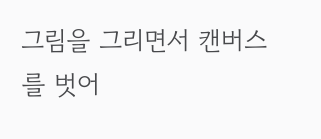그림을 그리면서 캔버스를 벗어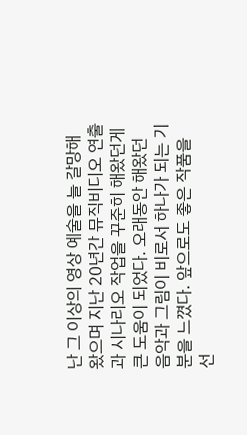난 그 이상의 영상 예술을 늘 갈망해 왔으며 지난 20년간 뮤직비디오 연출과 시나리오 작업을 꾸준히 해왔던게 큰 도움이 되었다. 오래동안 해왔던 음악과 그림이 비로서 하나가 되는 기분을 느꼈다. 앞으로도 좋은 작품을 선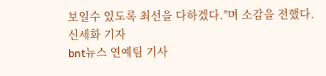보일수 있도록 최선을 다하겠다."며 소감을 전했다.
신세화 기자
bnt뉴스 연예팀 기사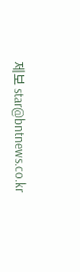제보 star@bntnews.co.kr